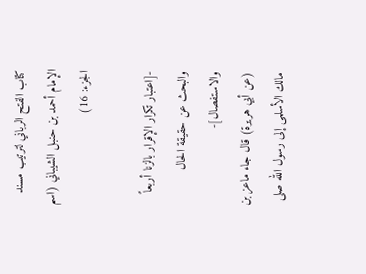كتاب الفتح الرباني لترتيب مسند الإمام أحمد بن حنبل الشيباني (اسم الجزء: 16)

-[اعتبار تكرار الإقرار بالزنا أربعاً والبحث عن حقيقة الحال والاستفصال]-
(عن أبي هريرة) قال جاء ماعز بن مالك الأسلمى إلى رسول الله صلى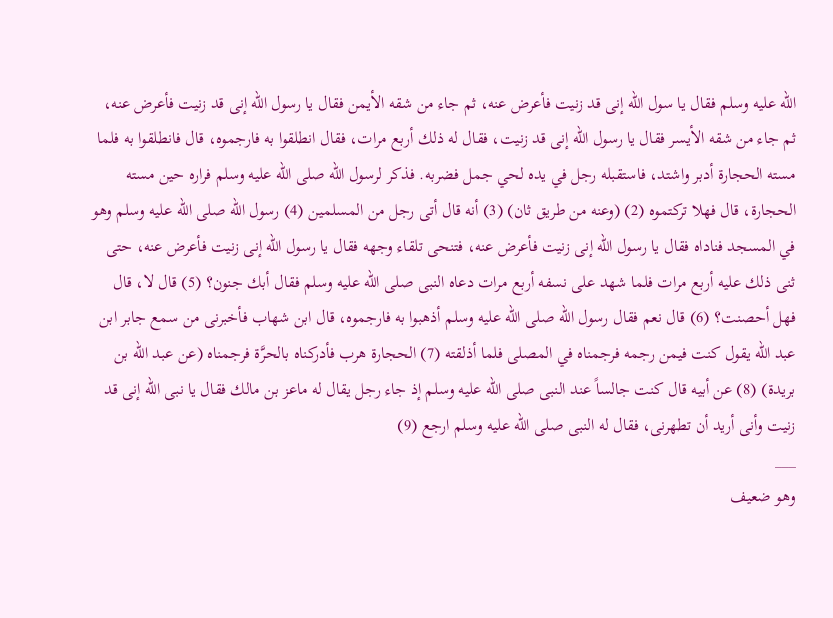الله عليه وسلم فقال يا سول الله إنى قد زنيت فأعرض عنه، ثم جاء من شقه الأيمن فقال يا رسول الله إنى قد زنيت فأعرض عنه، ثم جاء من شقه الأيسر فقال يا رسول الله إنى قد زنيت، فقال له ذلك أربع مرات، فقال انطلقوا به فارجموه، قال فانطلقوا به فلما مسته الحجارة أدبر واشتد، فاستقبله رجل في يده لحي جمل فضربه. فذكر لرسول الله صلى الله عليه وسلم فراره حين مسته الحجارة، قال فهلا تركتموه (2) (وعنه من طريق ثان) (3) أنه قال أتى رجل من المسلمين (4) رسول الله صلى الله عليه وسلم وهو في المسجد فناداه فقال يا رسول الله إنى زنيت فأعرض عنه، فتنحى تلقاء وجهه فقال يا رسول الله إنى زنيت فأعرض عنه، حتى ثنى ذلك عليه أربع مرات فلما شهد على نسفه أربع مرات دعاه النبى صلى الله عليه وسلم فقال أبك جنون؟ (5) قال لا، قال فهل أحصنت؟ (6) قال نعم فقال رسول الله صلى الله عليه وسلم أذهبوا به فارجموه، قال ابن شهاب فأخبرنى من سمع جابر ابن عبد الله يقول كنت فيمن رجمه فرجمناه في المصلى فلما أذلقته (7) الحجارة هرب فأدركناه بالحرَّة فرجمناه (عن عبد الله بن بريدة) (8) عن أبيه قال كنت جالساً عند النبى صلى الله عليه وسلم إذ جاء رجل يقال له ماعز بن مالك فقال يا نبى الله إنى قد زنيت وأنى أريد أن تطهرنى، فقال له النبى صلى الله عليه وسلم ارجع (9)
___
وهو ضعيف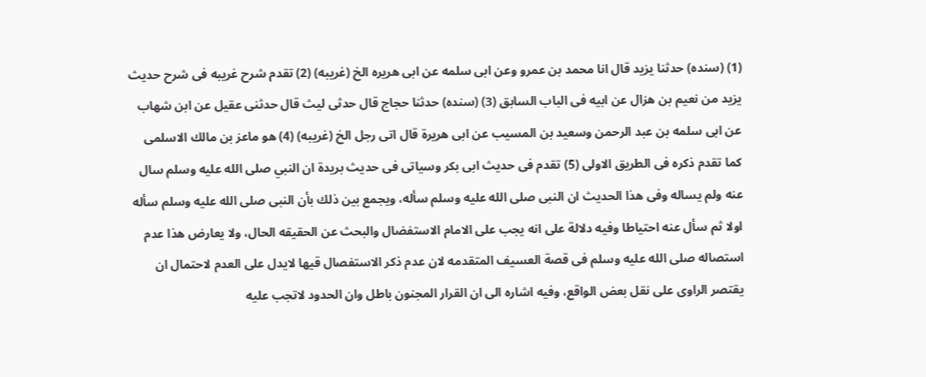(1) (سنده) حدثنا يزيد قال انا محمد بن عمرو وعن ابى سلمه عن ابى هريره الخ (غريبه) (2) تقدم شرح غريبه فى شرح حديث يزيد من نعيم بن هزال عن ابيه فى الباب السابق (3) (سنده) حدثنا حجاج قال حدثى ليث قال حدثنى عقيل عن ابن شهاب عن ابى سلمه بن عبد الرحمن وسعيد بن المسيب عن ابى هريرة قال اتى رجل الخ (غريبه) (4) هو ماعز بن مالك الاسلمى كما تقدم ذكره فى الطريق الاولى (5) تقدم فى حديث ابى بكر وسياتى فى حديث بريدة ان النبي صلى الله عليه وسلم سال عنه ولم يساله وفى هذا الحديث ان النبى صلى الله عليه وسلم سأله، ويجمع بين ذلك بأن النبى صلى الله عليه وسلم سأله اولا ثم سأل عنه احتياطا وفيه دلالة على انه يجب على الامام الاستفضال والبحث عن الحقيقه الحال، ولا يعارض هذا عدم استصاله صلى الله عليه وسلم فى قصة العسيف المتقدمه لان عدم ذكر الاستفصال قيها لايدل على العدم لاحتمال ان يقتصر الراوى على نقل بعض الواقع، وفيه اشاره الى ان القرار المجنون باطل وان الحدود لاتجب عليه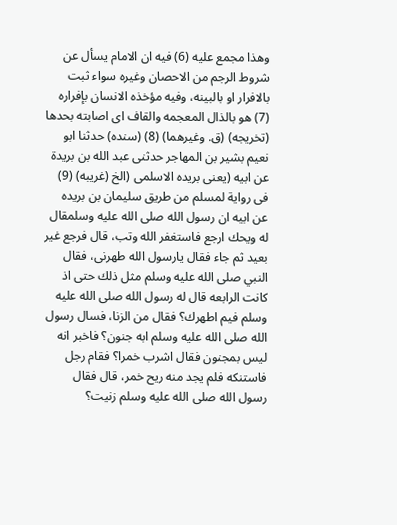وهذا مجمع عليه (6) فيه ان الامام يسأل عن شروط الرجم من الاحصان وغيره سواء ثبت بالافرار او بالبينه، وفيه مؤخذه الانسان بإفراره (7) هو بالذال المعجمه والقاف اى اصابته بحدها (تخريجه) (ق. وغيرهما) (8) (سنده) حدثنا ابو نعيم بشير بن المهاجر حدثنى عبد الله بن بريدة عن ابيه (يعنى بريده الاسلمى (الخ (غريبه) (9) فى رواية لمسلم من طريق سليمان بن بريده عن ابيه ان رسول الله صلى الله عليه وسلمقال له ويحك ارجع فاستغفر الله وتب، قال فرجع غير بعيد ثم جاء فقال يارسول الله طهرنى، فقال النبي صلى الله عليه وسلم مثل ذلك حتى اذ كانت الرابعه قال له رسول الله صلى الله عليه وسلم فيم اطهرك؟ فقال من الزنا، فسال رسول الله صلى الله عليه وسلم ابه جنون؟ فاخبر انه ليس بمجنون فقال اشرب خمرا؟ فقام رجل فاستنكه فلم يجد منه ريح خمر، قال فقال رسول الله صلى الله عليه وسلم زنيت؟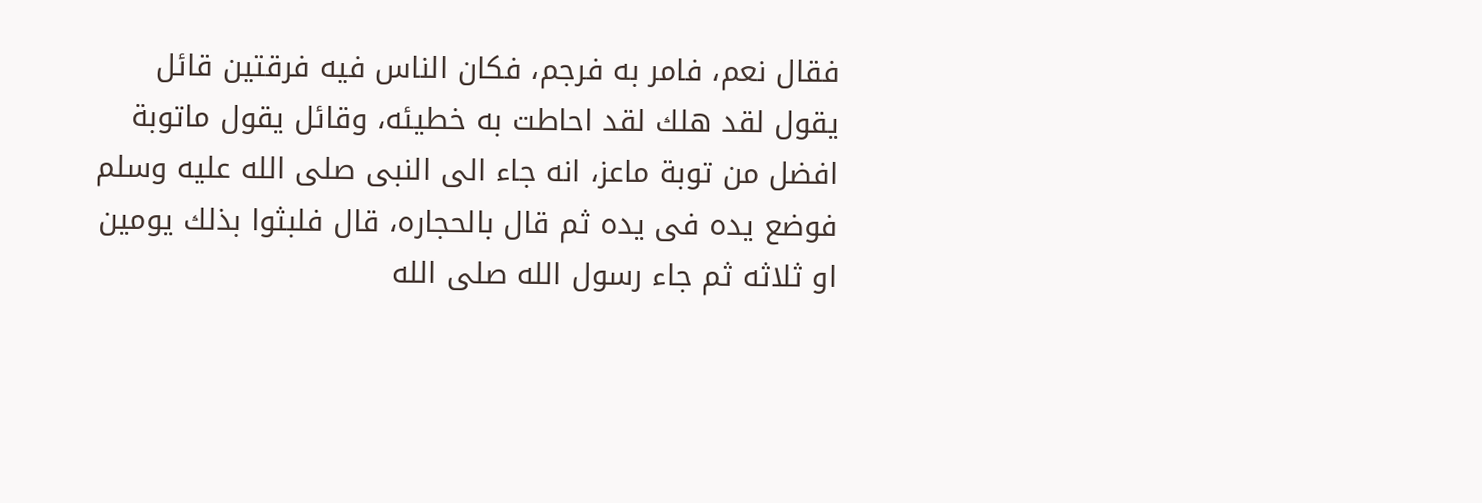فقال نعم، فامر به فرجم، فكان الناس فيه فرقتين قائل يقول لقد هلك لقد احاطت به خطيئه، وقائل يقول ماتوبة افضل من توبة ماعز، انه جاء الى النبى صلى الله عليه وسلم فوضع يده فى يده ثم قال بالحجاره، قال فلبثوا بذلك يومين او ثلاثه ثم جاء رسول الله صلى الله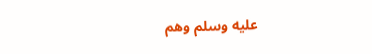عليه وسلم وهم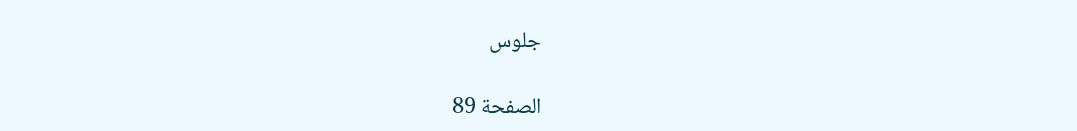جلوس

الصفحة 89